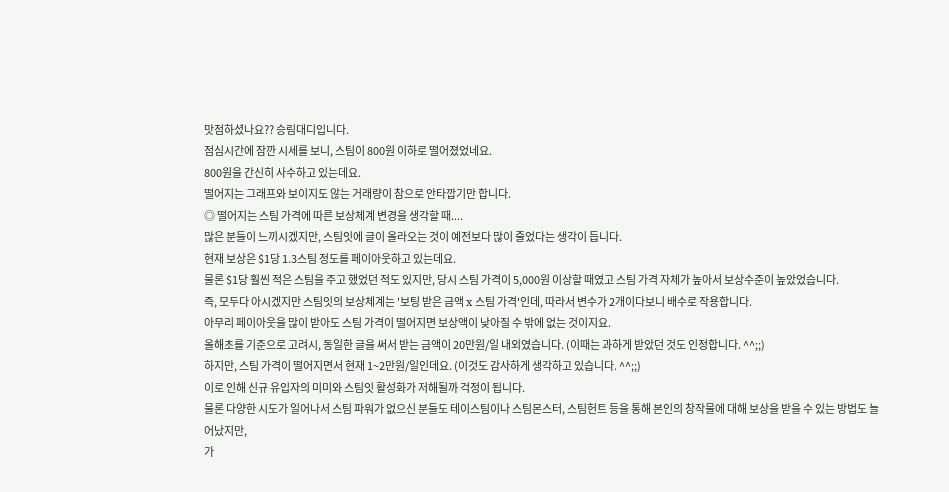맛점하셨나요?? 승림대디입니다.
점심시간에 잠깐 시세를 보니, 스팀이 800원 이하로 떨어졌었네요.
800원을 간신히 사수하고 있는데요.
떨어지는 그래프와 보이지도 않는 거래량이 참으로 안타깝기만 합니다.
◎ 떨어지는 스팀 가격에 따른 보상체계 변경을 생각할 때....
많은 분들이 느끼시겠지만, 스팀잇에 글이 올라오는 것이 예전보다 많이 줄었다는 생각이 듭니다.
현재 보상은 $1당 1.3스팀 정도를 페이아웃하고 있는데요.
물론 $1당 훨씬 적은 스팀을 주고 했었던 적도 있지만, 당시 스팀 가격이 5,000원 이상할 때였고 스팀 가격 자체가 높아서 보상수준이 높았었습니다.
즉, 모두다 아시겠지만 스팀잇의 보상체계는 '보팅 받은 금액 x 스팀 가격'인데, 따라서 변수가 2개이다보니 배수로 작용합니다.
아무리 페이아웃을 많이 받아도 스팀 가격이 떨어지면 보상액이 낮아질 수 밖에 없는 것이지요.
올해초를 기준으로 고려시, 동일한 글을 써서 받는 금액이 20만원/일 내외였습니다. (이때는 과하게 받았던 것도 인정합니다. ^^;;)
하지만, 스팀 가격이 떨어지면서 현재 1~2만원/일인데요. (이것도 감사하게 생각하고 있습니다. ^^;;)
이로 인해 신규 유입자의 미미와 스팀잇 활성화가 저해될까 걱정이 됩니다.
물론 다양한 시도가 일어나서 스팀 파워가 없으신 분들도 테이스팀이나 스팀몬스터, 스팀헌트 등을 통해 본인의 창작물에 대해 보상을 받을 수 있는 방법도 늘어났지만,
가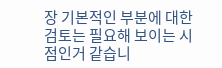장 기본적인 부분에 대한 검토는 필요해 보이는 시점인거 같습니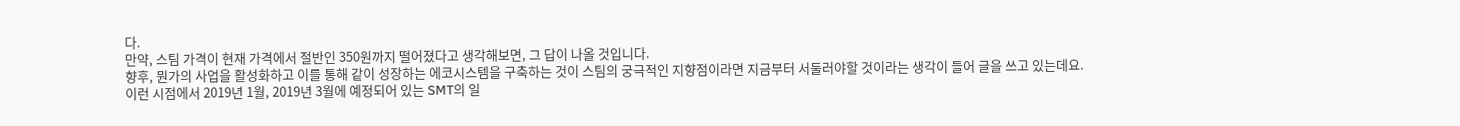다.
만약, 스팀 가격이 현재 가격에서 절반인 350원까지 떨어졌다고 생각해보면, 그 답이 나올 것입니다.
향후, 뭔가의 사업을 활성화하고 이를 통해 같이 성장하는 에코시스템을 구축하는 것이 스팀의 궁극적인 지향점이라면 지금부터 서둘러야할 것이라는 생각이 들어 글을 쓰고 있는데요.
이런 시점에서 2019년 1월, 2019년 3월에 예정되어 있는 SMT의 일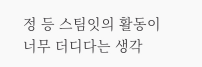정 등 스팀잇의 활동이 너무 더디다는 생각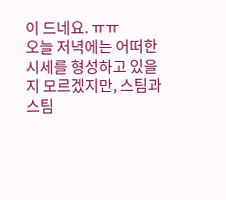이 드네요. ㅠㅠ
오늘 저녁에는 어떠한 시세를 형성하고 있을지 모르겠지만, 스팀과 스팀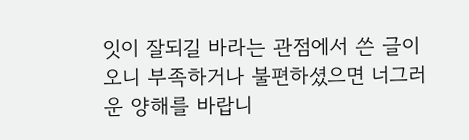잇이 잘되길 바라는 관점에서 쓴 글이오니 부족하거나 불편하셨으면 너그러운 양해를 바랍니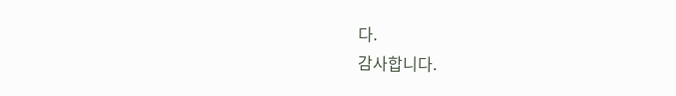다.
감사합니다.